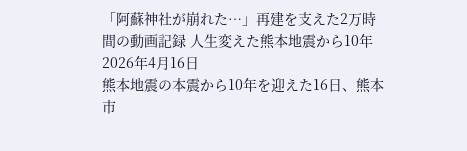「阿蘇神社が崩れた…」再建を支えた2万時間の動画記録 人生変えた熊本地震から10年
2026年4月16日
熊本地震の本震から10年を迎えた16日、熊本市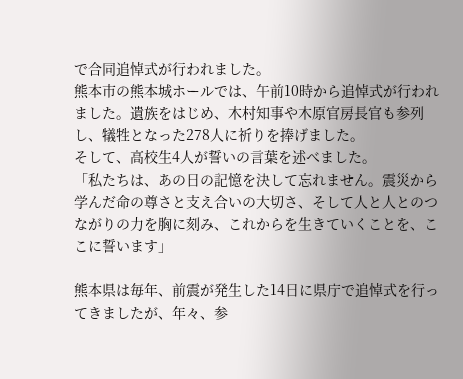で合同追悼式が行われました。
熊本市の熊本城ホールでは、午前10時から追悼式が行われました。遺族をはじめ、木村知事や木原官房長官も参列し、犠牲となった278人に祈りを捧げました。
そして、高校生4人が誓いの言葉を述べました。
「私たちは、あの日の記憶を決して忘れません。震災から学んだ命の尊さと支え合いの大切さ、そして人と人とのつながりの力を胸に刻み、これからを生きていくことを、ここに誓います」

熊本県は毎年、前震が発生した14日に県庁で追悼式を行ってきましたが、年々、参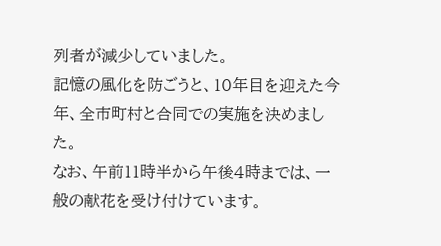列者が減少していました。
記憶の風化を防ごうと、10年目を迎えた今年、全市町村と合同での実施を決めました。
なお、午前11時半から午後4時までは、一般の献花を受け付けています。